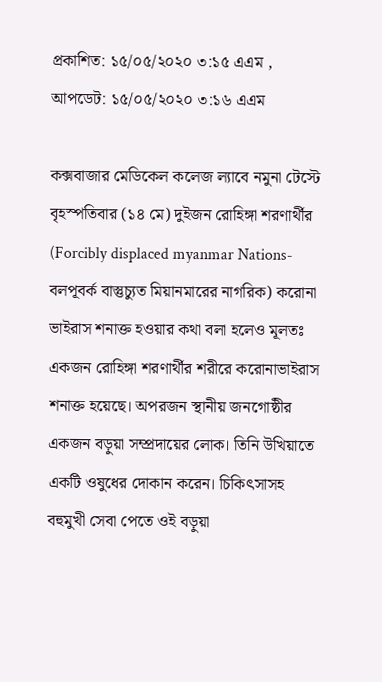প্রকাশিত: ১৫/০৫/২০২০ ৩:১৫ এএম , আপডেট: ১৫/০৫/২০২০ ৩:১৬ এএম

কক্সবাজার মেডিকেল কলেজ ল্যাবে নমুনা টেস্টে বৃহস্পতিবার (১৪ মে) দুইজন রোহিঙ্গা শরণার্থীর (Forcibly displaced myanmar Nations-বলপূবর্ক বাস্তুচ্যুত মিয়ানমারের নাগরিক) করোনা ভাইরাস শনাক্ত হওয়ার কথা বলা হলেও মূলতঃ একজন রোহিঙ্গা শরণার্থীর শরীরে করোনাভাইরাস শনাক্ত হয়েছে। অপরজন স্থানীয় জনগোষ্ঠীর একজন বড়ুয়া সম্প্রদায়ের লোক। তিনি উখিয়াতে একটি ওষুধের দোকান করেন। চিকিৎসাসহ বহুমুখী সেবা পেতে ওই বড়ুয়া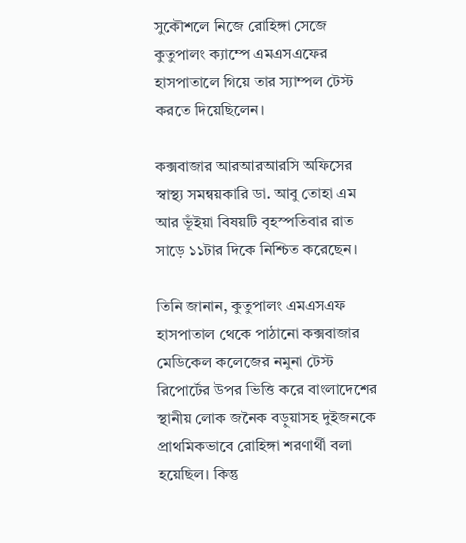সুকৌশলে নিজে রোহিঙ্গা সেজে কুতুপালং ক্যাম্পে এমএসএফের হাসপাতালে গিয়ে তার স্যাম্পল টেস্ট করতে দিয়েছিলেন।

কক্সবাজার আরআরআরসি অফিসের স্বাস্থ্য সমন্বয়কারি ডা. আবু তোহা এম আর ভূঁইয়া বিষয়টি বৃহস্পতিবার রাত সাড়ে ১১টার দিকে নিশ্চিত করেছেন।

তিনি জানান, কুতুপালং এমএসএফ হাসপাতাল থেকে পাঠানো কক্সবাজার মেডিকেল কলেজের নমুনা টেস্ট রিপোর্টের উপর ভিত্তি করে বাংলাদেশের স্থানীয় লোক জনৈক বড়ুয়াসহ দুইজনকে প্রাথমিকভাবে রোহিঙ্গা শরণার্থী বলা হয়েছিল। কিন্তু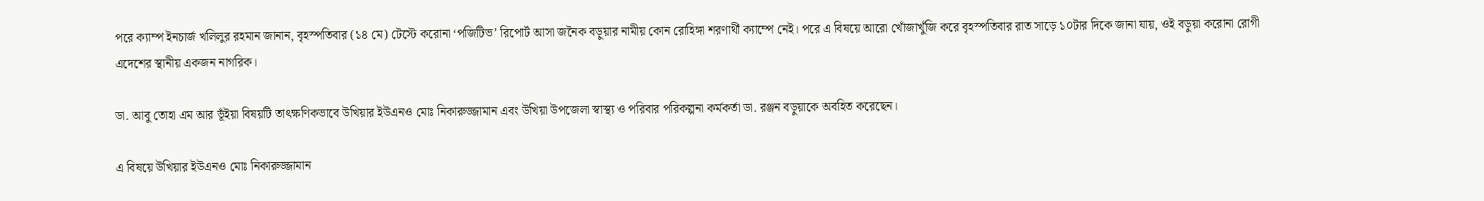পরে ক্যাম্প ইনচার্জ খলিলুর রহমান জানান, বৃহস্পতিবার (১৪ মে) টেস্টে করোনা ‘পজিটিভ’ রিপোর্ট আসা জনৈক বড়ুয়ার নামীয় কোন রোহিঙ্গা শরণার্থী ক্যাম্পে নেই। পরে এ বিষয়ে আরো খোঁজাখুঁজি করে বৃহস্পতিবার রাত সাড়ে ১০টার দিকে জানা যায়, ওই বড়ুয়া করোনা রোগী এদেশের স্থানীয় একজন নাগরিক।

ডা. আবু তোহা এম আর ভূঁইয়া বিষয়টি তাৎক্ষণিকভাবে উখিয়ার ইউএনও মোঃ নিকারুজ্জামান এবং উখিয়া উপজেলা স্বাস্থ্য ও পরিবার পরিকল্পনা কর্মকর্তা ডা. রঞ্জন বড়ুয়াকে অবহিত করেছেন।

এ বিষয়ে উখিয়ার ইউএনও মোঃ নিকারুজ্জামান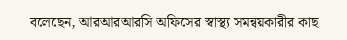বলেছেন, আরআরআরসি অফিসের স্বাস্থ্য সমন্বয়কারীর কাছ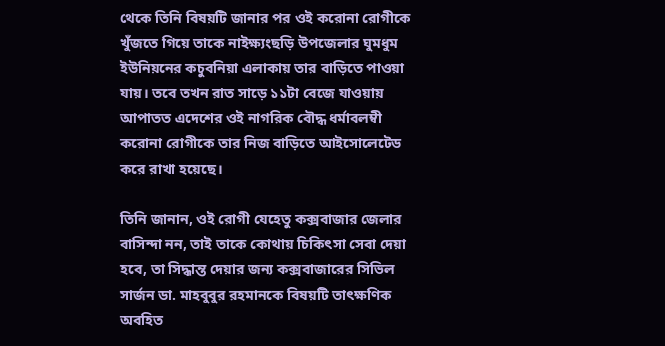থেকে তিনি বিষয়টি জানার পর ওই করোনা রোগীকে খুঁজতে গিয়ে তাকে নাইক্ষ্যংছড়ি উপজেলার ঘুমধুম ইউনিয়নের কচুবনিয়া এলাকায় তার বাড়িতে পাওয়া যায়। তবে তখন রাত সাড়ে ১১টা বেজে যাওয়ায় আপাতত এদেশের ওই নাগরিক বৌদ্ধ ধর্মাবলম্বী করোনা রোগীকে তার নিজ বাড়িতে আইসোলেটেড করে রাখা হয়েছে।

তিনি জানান, ওই রোগী যেহেতু কক্সবাজার জেলার বাসিন্দা নন, তাই তাকে কোথায় চিকিৎসা সেবা দেয়া হবে, তা সিদ্ধান্ত দেয়ার জন্য কক্সবাজারের সিভিল সার্জন ডা. মাহবুবুর রহমানকে বিষয়টি তাৎক্ষণিক অবহিত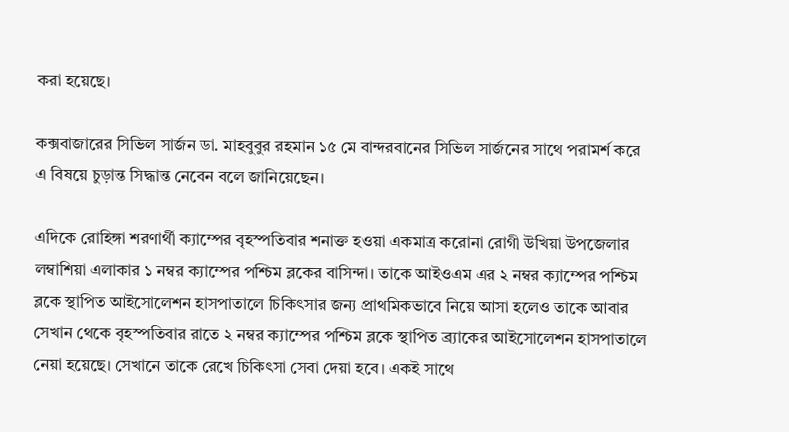করা হয়েছে।

কক্সবাজারের সিভিল সার্জন ডা. মাহবুবুর রহমান ১৫ মে বান্দরবানের সিভিল সার্জনের সাথে পরামর্শ করে এ বিষয়ে চুড়ান্ত সিদ্ধান্ত নেবেন বলে জানিয়েছেন।

এদিকে রোহিঙ্গা শরণার্থী ক্যাম্পের বৃহস্পতিবার শনাক্ত হওয়া একমাত্র করোনা রোগী উখিয়া উপজেলার লম্বাশিয়া এলাকার ১ নম্বর ক্যাম্পের পশ্চিম ব্লকের বাসিন্দা। তাকে আইওএম এর ২ নম্বর ক্যাম্পের পশ্চিম ব্লকে স্থাপিত আইসোলেশন হাসপাতালে চিকিৎসার জন্য প্রাথমিকভাবে নিয়ে আসা হলেও তাকে আবার সেখান থেকে বৃহস্পতিবার রাতে ২ নম্বর ক্যাম্পের পশ্চিম ব্লকে স্থাপিত ব্র্যাকের আইসোলেশন হাসপাতালে নেয়া হয়েছে। সেখানে তাকে রেখে চিকিৎসা সেবা দেয়া হবে। একই সাথে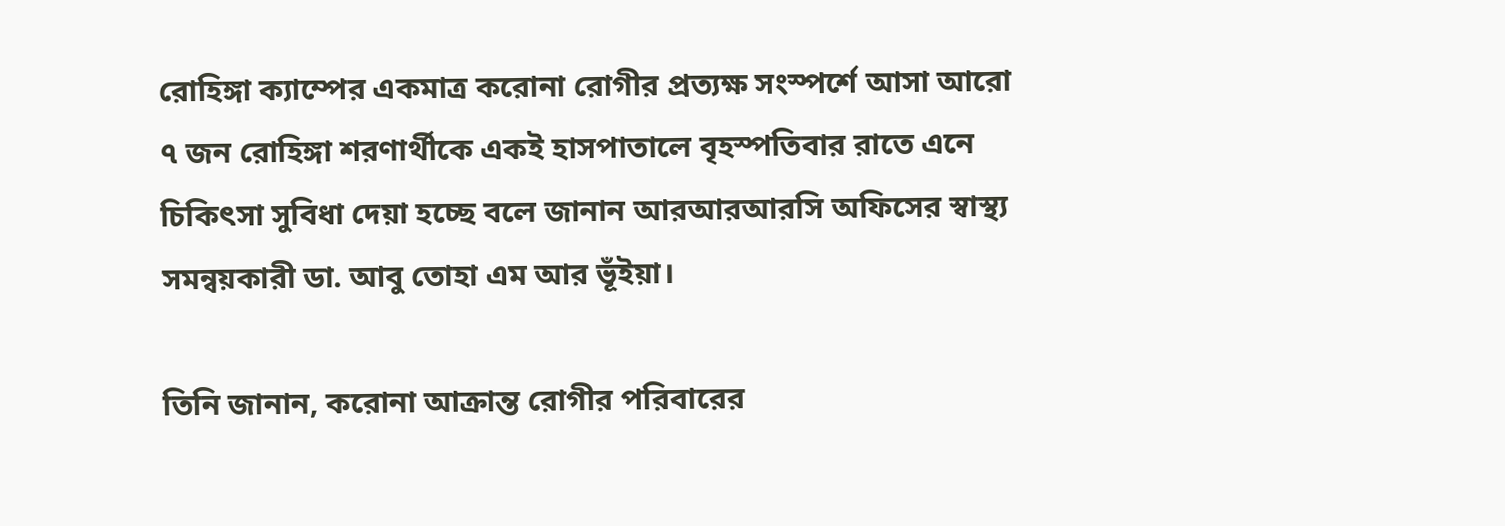রোহিঙ্গা ক্যাম্পের একমাত্র করোনা রোগীর প্রত্যক্ষ সংস্পর্শে আসা আরো ৭ জন রোহিঙ্গা শরণার্থীকে একই হাসপাতালে বৃহস্পতিবার রাতে এনে চিকিৎসা সুবিধা দেয়া হচ্ছে বলে জানান আরআরআরসি অফিসের স্বাস্থ্য সমন্বয়কারী ডা. আবু তোহা এম আর ভূঁইয়া।

তিনি জানান, করোনা আক্রান্ত রোগীর পরিবারের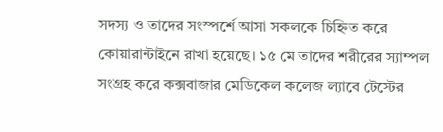সদস্য ও তাদের সংস্পর্শে আসা সকলকে চিহ্নিত করে কোয়ারান্টাইনে রাখা হয়েছে। ১৫ মে তাদের শরীরের স্যাম্পল সংগ্রহ করে কক্সবাজার মেডিকেল কলেজ ল্যাবে টেস্টের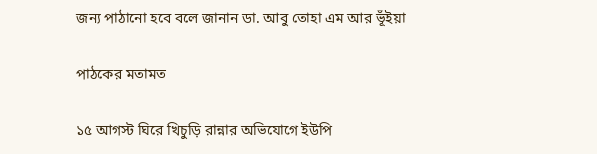জন্য পাঠানো হবে বলে জানান ডা. আবু তোহা এম আর ভূঁইয়া

পাঠকের মতামত

১৫ আগস্ট ঘিরে খিচুড়ি রান্নার অভিযোগে ইউপি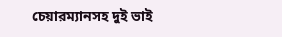চেয়ারম্যানসহ দুই ভাই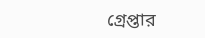গ্রেপ্তার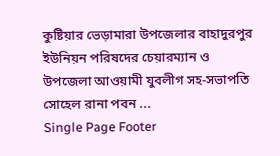কুষ্টিয়ার ভেড়ামারা উপজেলার বাহাদুরপুর ইউনিয়ন পরিষদের চেয়ারম্যান ও উপজেলা আওয়ামী যুবলীগ সহ-সভাপতি সোহেল রানা পবন ...
Single Page Footer